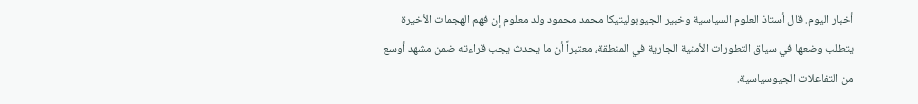أخبار اليوم. قال أستاذ العلوم السياسية وخبير الجيوبوليتيكا محمد محمود ولد معلوم إن فهم الهجمات الأخيرة يتطلب وضعها في سياق التطورات الأمنية الجارية في المنطقة، معتبراً أن ما يحدث يجب قراءته ضمن مشهد أوسع من التفاعلات الجيوسياسية.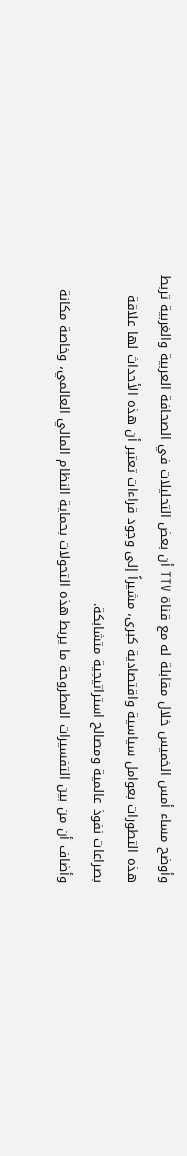وأوضح مساء أمس الخميس خلال مقابلة له مع قناة TTV أن بعض التحليلات في الصحافة العربية والغربية تربط هذه التطورات بعوامل سياسية واقتصادية كبرى، مشيراً إلى وجود قراءات تعتبر أن هذه الأحداث لها علاقة بصراعات نفوذ عالمية ومصالح استراتيجية متشابكة.
وأضاف أن من بين التفسيرات المطروحة ما يربط هذه التحولات بحماية النظام المالي العالمي، وخاصة مكانة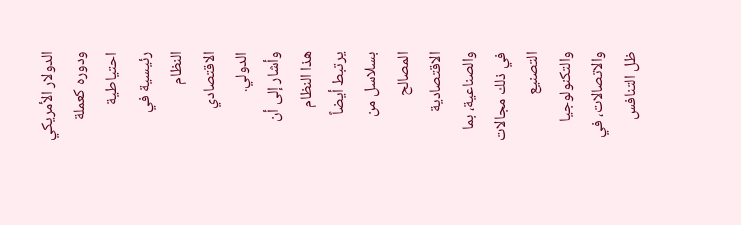الدولار الأمريكي ودوره كعملة احتياطية رئيسية في النظام الاقتصادي الدولي.
وأشار إلى أن هذا النظام يرتبط أيضاً بسلاسل من المصالح الاقتصادية والصناعية، بما في ذلك مجالات التصنيع والتكنولوجيا والاتصالات، في ظل التنافس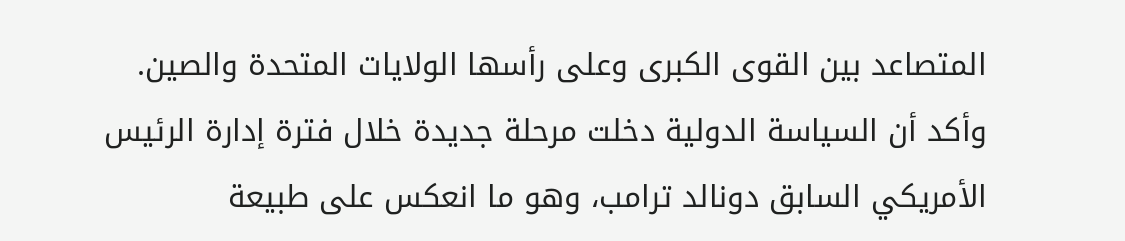المتصاعد بين القوى الكبرى وعلى رأسها الولايات المتحدة والصين.
وأكد أن السياسة الدولية دخلت مرحلة جديدة خلال فترة إدارة الرئيس الأمريكي السابق دونالد ترامب، وهو ما انعكس على طبيعة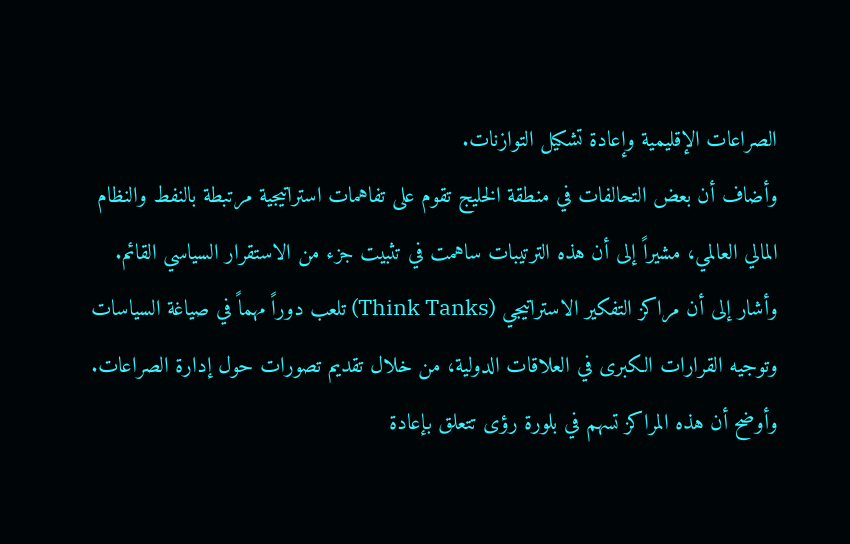الصراعات الإقليمية وإعادة تشكيل التوازنات.
وأضاف أن بعض التحالفات في منطقة الخليج تقوم على تفاهمات استراتيجية مرتبطة بالنفط والنظام المالي العالمي، مشيراً إلى أن هذه الترتيبات ساهمت في تثبيت جزء من الاستقرار السياسي القائم.
وأشار إلى أن مراكز التفكير الاستراتيجي (Think Tanks) تلعب دوراً مهماً في صياغة السياسات وتوجيه القرارات الكبرى في العلاقات الدولية، من خلال تقديم تصورات حول إدارة الصراعات.
وأوضح أن هذه المراكز تسهم في بلورة رؤى تتعلق بإعادة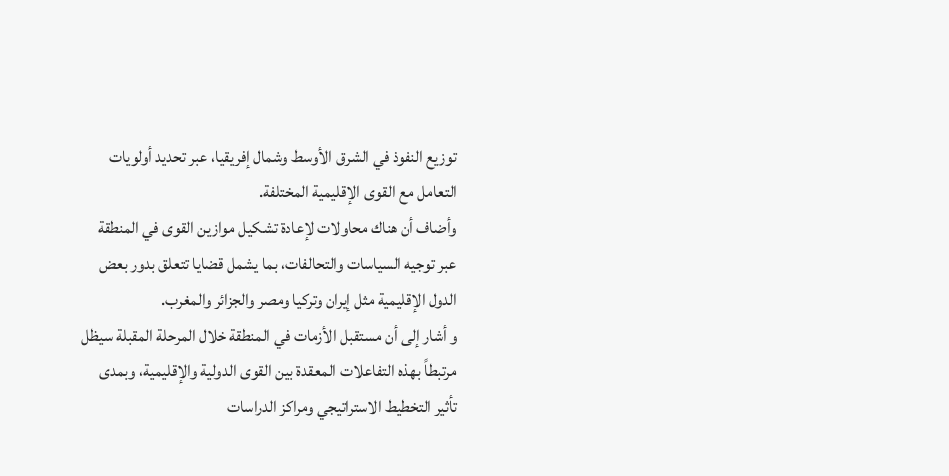توزيع النفوذ في الشرق الأوسط وشمال إفريقيا، عبر تحديد أولويات التعامل مع القوى الإقليمية المختلفة.
وأضاف أن هناك محاولات لإعادة تشكيل موازين القوى في المنطقة عبر توجيه السياسات والتحالفات، بما يشمل قضايا تتعلق بدور بعض الدول الإقليمية مثل إيران وتركيا ومصر والجزائر والمغرب.
و أشار إلى أن مستقبل الأزمات في المنطقة خلال المرحلة المقبلة سيظل مرتبطاً بهذه التفاعلات المعقدة بين القوى الدولية والإقليمية، وبمدى تأثير التخطيط الاستراتيجي ومراكز الدراسات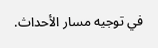في توجيه مسار الأحداث.